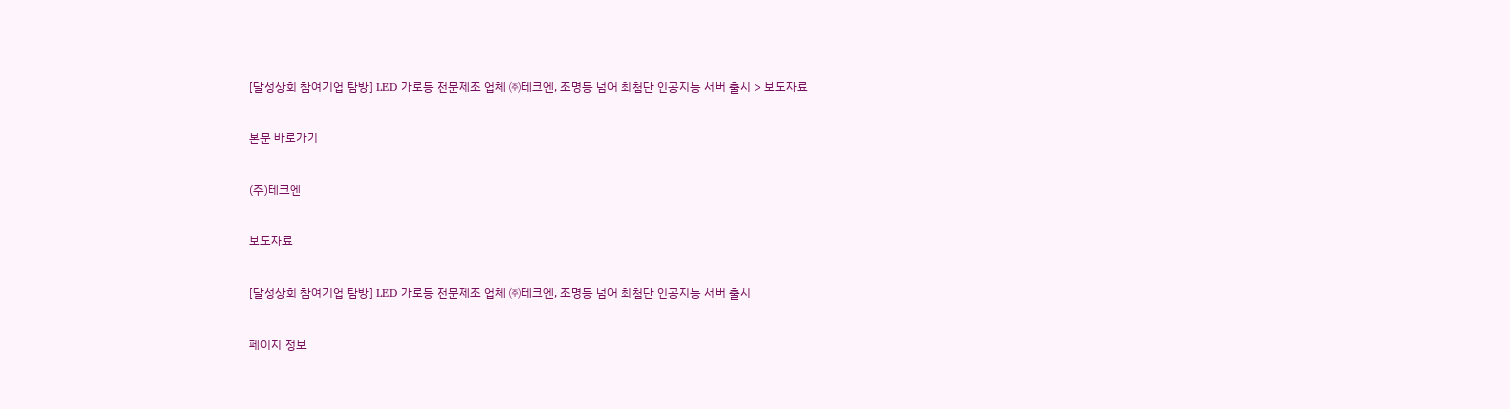[달성상회 참여기업 탐방] LED 가로등 전문제조 업체 ㈜테크엔, 조명등 넘어 최첨단 인공지능 서버 출시 > 보도자료

본문 바로가기

(주)테크엔

보도자료

[달성상회 참여기업 탐방] LED 가로등 전문제조 업체 ㈜테크엔, 조명등 넘어 최첨단 인공지능 서버 출시

페이지 정보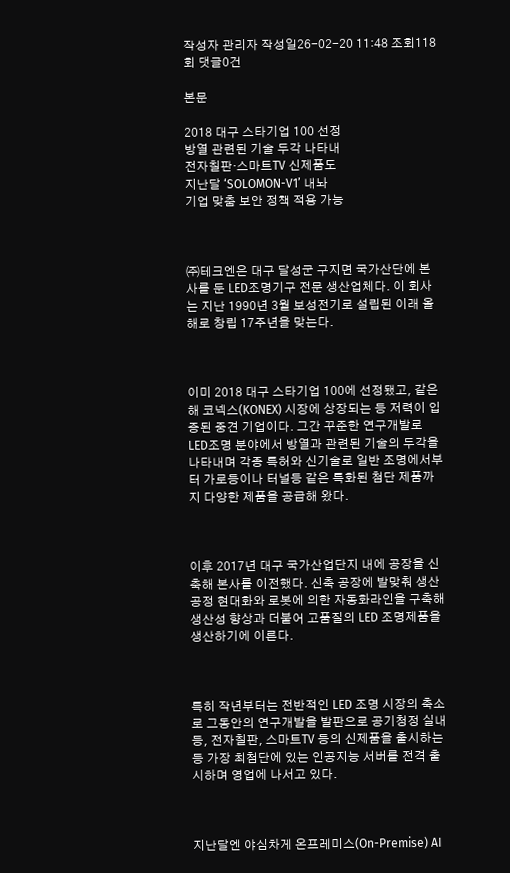작성자 관리자 작성일26-02-20 11:48 조회118회 댓글0건

본문

2018 대구 스타기업 100 선정
방열 관련된 기술 두각 나타내
전자칠판·스마트TV 신제품도
지난달 ‘SOLOMON-V1’ 내놔
기업 맞춤 보안 정책 적용 가능



㈜테크엔은 대구 달성군 구지면 국가산단에 본사를 둔 LED조명기구 전문 생산업체다. 이 회사는 지난 1990년 3월 보성전기로 설립된 이래 올해로 창립 17주년을 맞는다.



이미 2018 대구 스타기업 100에 선정됐고, 같은 해 코넥스(KONEX) 시장에 상장되는 등 저력이 입증된 중견 기업이다. 그간 꾸준한 연구개발로 LED조명 분야에서 방열과 관련된 기술의 두각을 나타내며 각종 특허와 신기술로 일반 조명에서부터 가로등이나 터널등 같은 특화된 첨단 제품까지 다양한 제품을 공급해 왔다.



이후 2017년 대구 국가산업단지 내에 공장을 신축해 본사를 이전했다. 신축 공장에 발맞춰 생산공정 현대화와 로봇에 의한 자동화라인을 구축해 생산성 향상과 더불어 고품질의 LED 조명제품을 생산하기에 이른다.



특히 작년부터는 전반적인 LED 조명 시장의 축소로 그동안의 연구개발을 발판으로 공기청정 실내등, 전자칠판, 스마트TV 등의 신제품을 출시하는 등 가장 최첨단에 있는 인공지능 서버를 전격 출시하며 영업에 나서고 있다.



지난달엔 야심차게 온프레미스(On-Premise) AI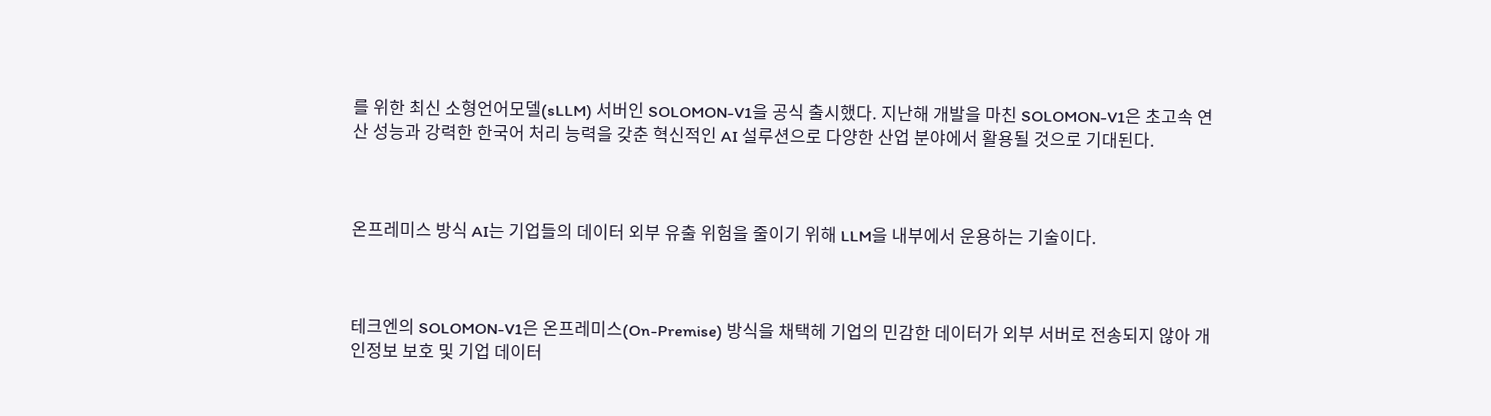를 위한 최신 소형언어모델(sLLM) 서버인 SOLOMON-V1을 공식 출시했다. 지난해 개발을 마친 SOLOMON-V1은 초고속 연산 성능과 강력한 한국어 처리 능력을 갖춘 혁신적인 AI 설루션으로 다양한 산업 분야에서 활용될 것으로 기대된다.



온프레미스 방식 AI는 기업들의 데이터 외부 유출 위험을 줄이기 위해 LLM을 내부에서 운용하는 기술이다.



테크엔의 SOLOMON-V1은 온프레미스(On-Premise) 방식을 채택헤 기업의 민감한 데이터가 외부 서버로 전송되지 않아 개인정보 보호 및 기업 데이터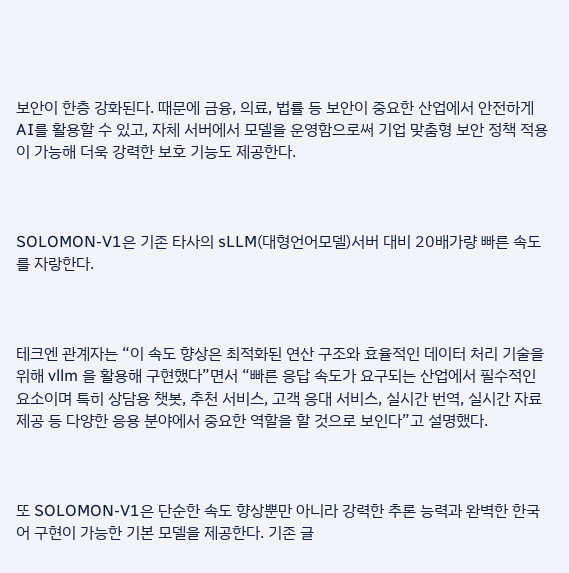보안이 한층 강화된다. 때문에 금융, 의료, 법률 등 보안이 중요한 산업에서 안전하게 AI를 활용할 수 있고, 자체 서버에서 모델을 운영함으로써 기업 맞춤형 보안 정책 적용이 가능해 더욱 강력한 보호 기능도 제공한다.



SOLOMON-V1은 기존 타사의 sLLM(대형언어모델)서버 대비 20배가량 빠른 속도를 자랑한다.



테크엔 관계자는 “이 속도 향상은 최적화된 연산 구조와 효율적인 데이터 처리 기술을 위해 vllm 을 활용해 구현했다”면서 “빠른 응답 속도가 요구되는 산업에서 필수적인 요소이며 특히 상담용 챗봇, 추천 서비스, 고객 응대 서비스, 실시간 번역, 실시간 자료 제공 등 다양한 응용 분야에서 중요한 역할을 할 것으로 보인다”고 설명했다.



또 SOLOMON-V1은 단순한 속도 향상뿐만 아니라 강력한 추론 능력과 완벽한 한국어 구현이 가능한 기본 모델을 제공한다. 기존 글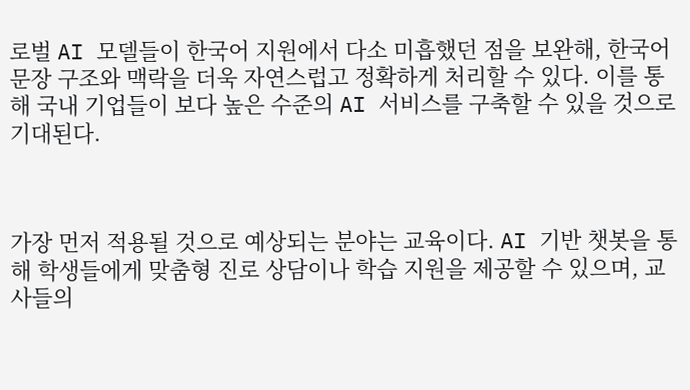로벌 AI 모델들이 한국어 지원에서 다소 미흡했던 점을 보완해, 한국어 문장 구조와 맥락을 더욱 자연스럽고 정확하게 처리할 수 있다. 이를 통해 국내 기업들이 보다 높은 수준의 AI 서비스를 구축할 수 있을 것으로 기대된다.



가장 먼저 적용될 것으로 예상되는 분야는 교육이다. AI 기반 챗봇을 통해 학생들에게 맞춤형 진로 상담이나 학습 지원을 제공할 수 있으며, 교사들의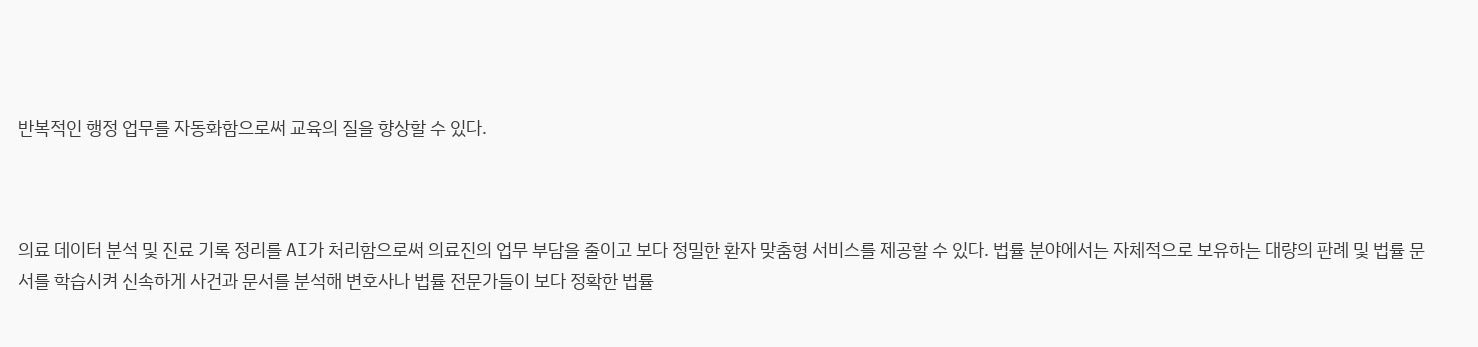반복적인 행정 업무를 자동화함으로써 교육의 질을 향상할 수 있다.



의료 데이터 분석 및 진료 기록 정리를 AI가 처리함으로써 의료진의 업무 부담을 줄이고 보다 정밀한 환자 맞춤형 서비스를 제공할 수 있다. 법률 분야에서는 자체적으로 보유하는 대량의 판례 및 법률 문서를 학습시켜 신속하게 사건과 문서를 분석해 변호사나 법률 전문가들이 보다 정확한 법률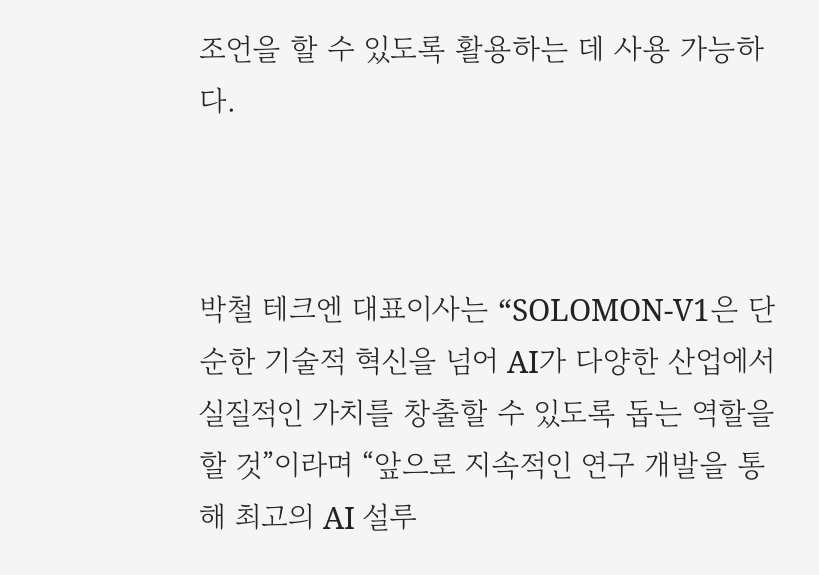조언을 할 수 있도록 활용하는 데 사용 가능하다.



박철 테크엔 대표이사는 “SOLOMON-V1은 단순한 기술적 혁신을 넘어 AI가 다양한 산업에서 실질적인 가치를 창출할 수 있도록 돕는 역할을 할 것”이라며 “앞으로 지속적인 연구 개발을 통해 최고의 AI 설루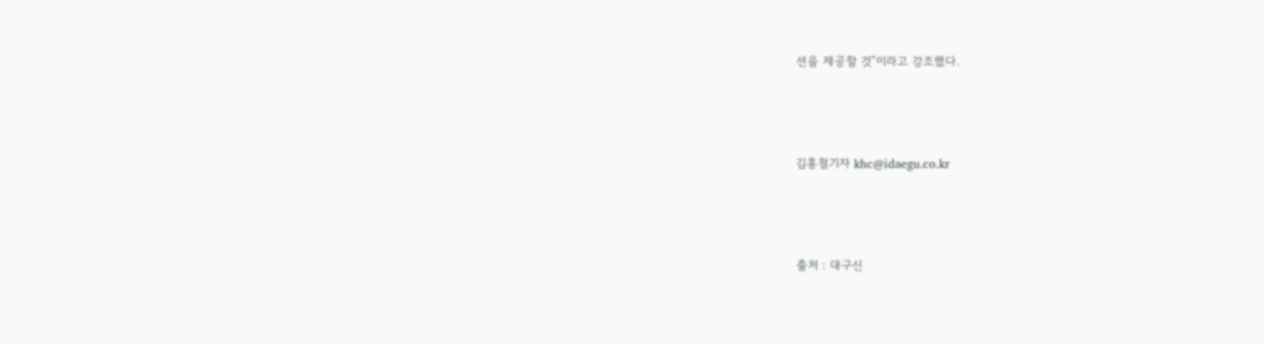션을 제공할 것”이라고 강조했다.



김홍철기자 khc@idaegu.co.kr



출처 : 대구신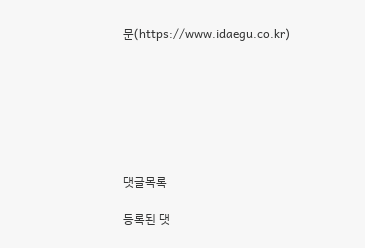문(https://www.idaegu.co.kr)







댓글목록

등록된 댓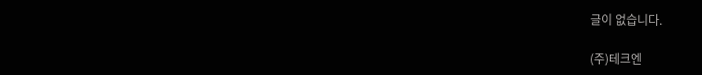글이 없습니다.

(주)테크엔